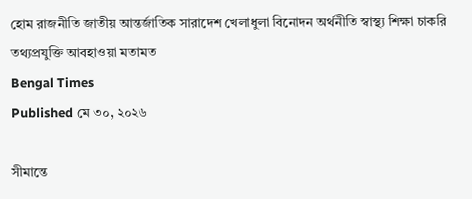হোম রাজনীতি জাতীয় আন্তর্জাতিক সারাদেশ খেলাধুলা বিনোদন অর্থনীতি স্বাস্থ্য শিক্ষা চাকরি তথ্যপ্রযুক্তি আবহাওয়া মতামত
Bengal Times
Published মে ৩০, ২০২৬

সীমান্তে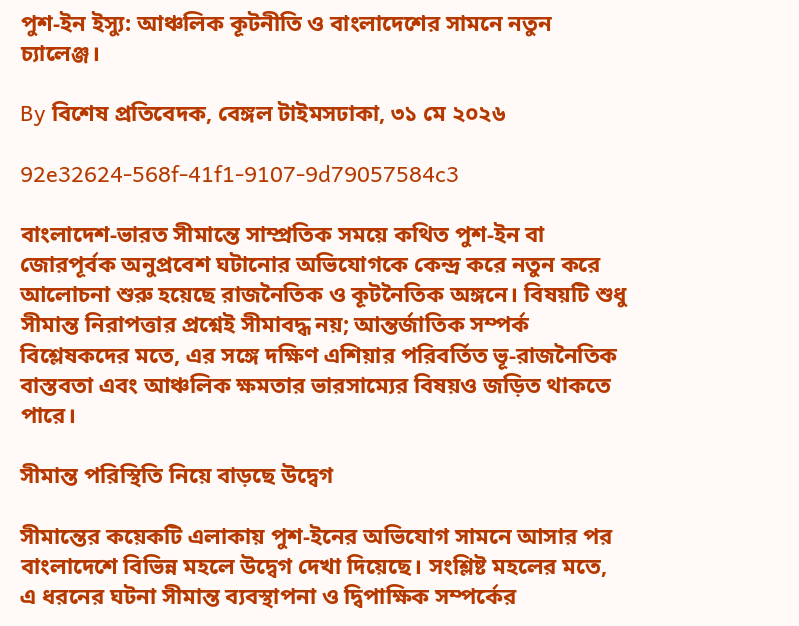পুশ-ইন ইস্যু: আঞ্চলিক কূটনীতি ও বাংলাদেশের সামনে নতুন চ্যালেঞ্জ।

By বিশেষ প্রতিবেদক, বেঙ্গল টাইমসঢাকা, ৩১ মে ২০২৬

92e32624-568f-41f1-9107-9d79057584c3

বাংলাদেশ-ভারত সীমান্তে সাম্প্রতিক সময়ে কথিত পুশ-ইন বা জোরপূর্বক অনুপ্রবেশ ঘটানোর অভিযোগকে কেন্দ্র করে নতুন করে আলোচনা শুরু হয়েছে রাজনৈতিক ও কূটনৈতিক অঙ্গনে। বিষয়টি শুধু সীমান্ত নিরাপত্তার প্রশ্নেই সীমাবদ্ধ নয়; আন্তর্জাতিক সম্পর্ক বিশ্লেষকদের মতে, এর সঙ্গে দক্ষিণ এশিয়ার পরিবর্তিত ভূ-রাজনৈতিক বাস্তবতা এবং আঞ্চলিক ক্ষমতার ভারসাম্যের বিষয়ও জড়িত থাকতে পারে।

সীমান্ত পরিস্থিতি নিয়ে বাড়ছে উদ্বেগ

সীমান্তের কয়েকটি এলাকায় পুশ-ইনের অভিযোগ সামনে আসার পর বাংলাদেশে বিভিন্ন মহলে উদ্বেগ দেখা দিয়েছে। সংশ্লিষ্ট মহলের মতে, এ ধরনের ঘটনা সীমান্ত ব্যবস্থাপনা ও দ্বিপাক্ষিক সম্পর্কের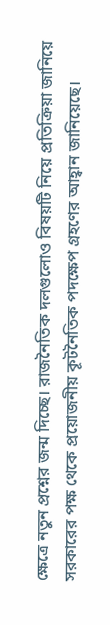ক্ষেত্রে নতুন প্রশ্নের জন্ম দিচ্ছে। রাজনৈতিক দলগুলোও বিষয়টি নিয়ে প্রতিক্রিয়া জানিয়ে সরকারের পক্ষ থেকে প্রয়োজনীয় কূটনৈতিক পদক্ষেপ গ্রহণের আহ্বান জানিয়েছে।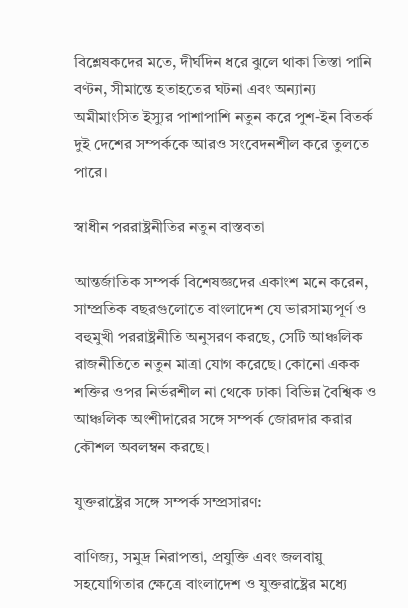বিশ্লেষকদের মতে, দীর্ঘদিন ধরে ঝুলে থাকা তিস্তা পানি বণ্টন, সীমান্তে হতাহতের ঘটনা এবং অন্যান্য অমীমাংসিত ইস্যুর পাশাপাশি নতুন করে পুশ-ইন বিতর্ক দুই দেশের সম্পর্ককে আরও সংবেদনশীল করে তুলতে পারে।

স্বাধীন পররাষ্ট্রনীতির নতুন বাস্তবতা

আন্তর্জাতিক সম্পর্ক বিশেষজ্ঞদের একাংশ মনে করেন, সাম্প্রতিক বছরগুলোতে বাংলাদেশ যে ভারসাম্যপূর্ণ ও বহুমুখী পররাষ্ট্রনীতি অনুসরণ করছে, সেটি আঞ্চলিক রাজনীতিতে নতুন মাত্রা যোগ করেছে। কোনো একক শক্তির ওপর নির্ভরশীল না থেকে ঢাকা বিভিন্ন বৈশ্বিক ও আঞ্চলিক অংশীদারের সঙ্গে সম্পর্ক জোরদার করার কৌশল অবলম্বন করছে।

যুক্তরাষ্ট্রের সঙ্গে সম্পর্ক সম্প্রসারণ:

বাণিজ্য, সমুদ্র নিরাপত্তা, প্রযুক্তি এবং জলবায়ু সহযোগিতার ক্ষেত্রে বাংলাদেশ ও যুক্তরাষ্ট্রের মধ্যে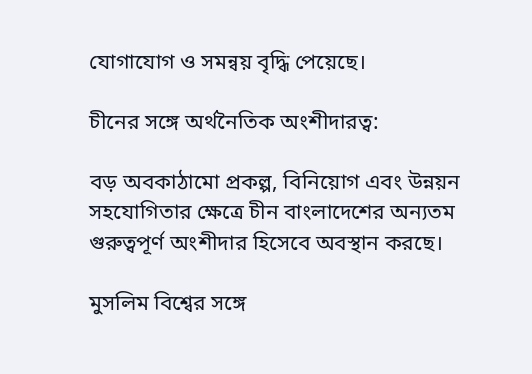যোগাযোগ ও সমন্বয় বৃদ্ধি পেয়েছে।

চীনের সঙ্গে অর্থনৈতিক অংশীদারত্ব:

বড় অবকাঠামো প্রকল্প, বিনিয়োগ এবং উন্নয়ন সহযোগিতার ক্ষেত্রে চীন বাংলাদেশের অন্যতম গুরুত্বপূর্ণ অংশীদার হিসেবে অবস্থান করছে।

মুসলিম বিশ্বের সঙ্গে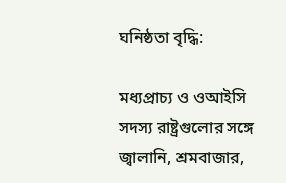ঘনিষ্ঠতা বৃদ্ধি:

মধ্যপ্রাচ্য ও ওআইসি সদস্য রাষ্ট্রগুলোর সঙ্গে জ্বালানি, শ্রমবাজার,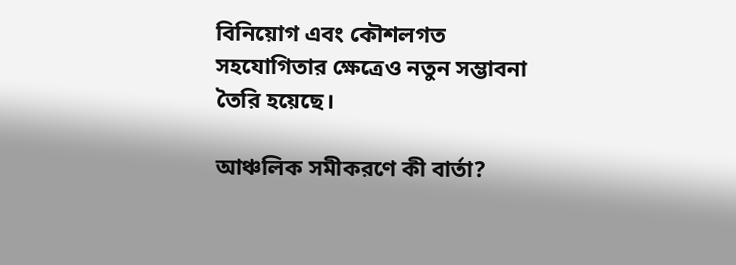বিনিয়োগ এবং কৌশলগত সহযোগিতার ক্ষেত্রেও নতুন সম্ভাবনা তৈরি হয়েছে।

আঞ্চলিক সমীকরণে কী বার্তা?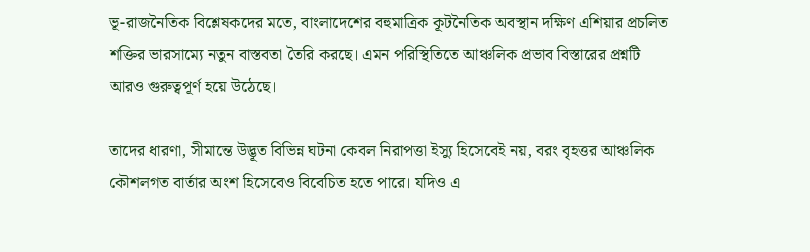ভূ-রাজনৈতিক বিশ্লেষকদের মতে, বাংলাদেশের বহুমাত্রিক কূটনৈতিক অবস্থান দক্ষিণ এশিয়ার প্রচলিত শক্তির ভারসাম্যে নতুন বাস্তবতা তৈরি করছে। এমন পরিস্থিতিতে আঞ্চলিক প্রভাব বিস্তারের প্রশ্নটি আরও গুরুত্বপূর্ণ হয়ে উঠেছে।

তাদের ধারণা, সীমান্তে উদ্ভূত বিভিন্ন ঘটনা কেবল নিরাপত্তা ইস্যু হিসেবেই নয়, বরং বৃহত্তর আঞ্চলিক কৌশলগত বার্তার অংশ হিসেবেও বিবেচিত হতে পারে। যদিও এ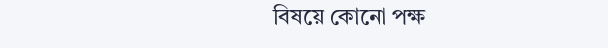বিষয়ে কোনো পক্ষ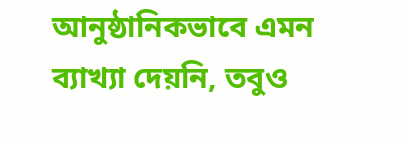আনুষ্ঠানিকভাবে এমন ব্যাখ্যা দেয়নি, তবুও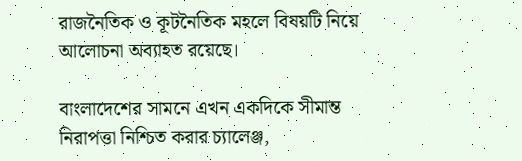রাজনৈতিক ও কূটনৈতিক মহলে বিষয়টি নিয়ে আলোচনা অব্যাহত রয়েছে।

বাংলাদেশের সামনে এখন একদিকে সীমান্ত নিরাপত্তা নিশ্চিত করার চ্যালেঞ্জ,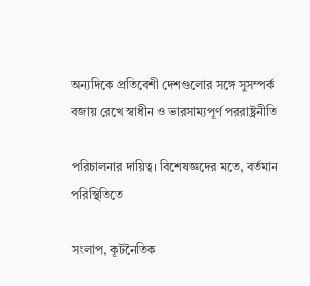অন্যদিকে প্রতিবেশী দেশগুলোর সঙ্গে সুসম্পর্ক বজায় রেখে স্বাধীন ও ভারসাম্যপূর্ণ পররাষ্ট্রনীতি

পরিচালনার দায়িত্ব। বিশেষজ্ঞদের মতে, বর্তমান পরিস্থিতিতে

সংলাপ, কূটনৈতিক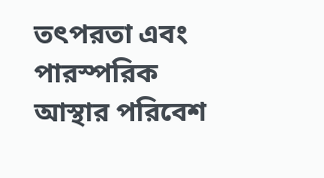তৎপরতা এবং পারস্পরিক আস্থার পরিবেশ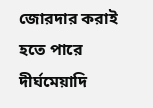জোরদার করাই হতে পারে দীর্ঘমেয়াদি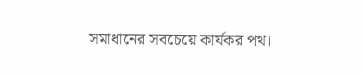সমাধানের সবচেয়ে কার্যকর পথ।